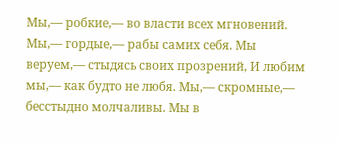Мы,— робкие,— во власти всех мгновений. Мы,— гордые,— рабы самих себя. Мы веруем,— стыдясь своих прозрений, И любим мы,— как будто не любя. Мы,— скромные,— бесстыдно молчаливы. Мы в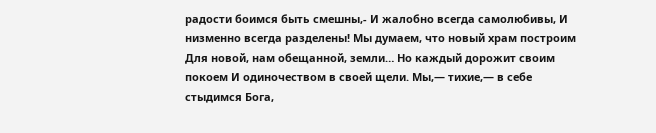радости боимся быть смешны,- И жалобно всегда самолюбивы, И низменно всегда разделены! Мы думаем, что новый храм построим Для новой, нам обещанной, земли… Но каждый дорожит своим покоем И одиночеством в своей щели. Мы,— тихие,— в себе стыдимся Бога,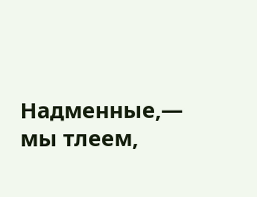Надменные,— мы тлеем,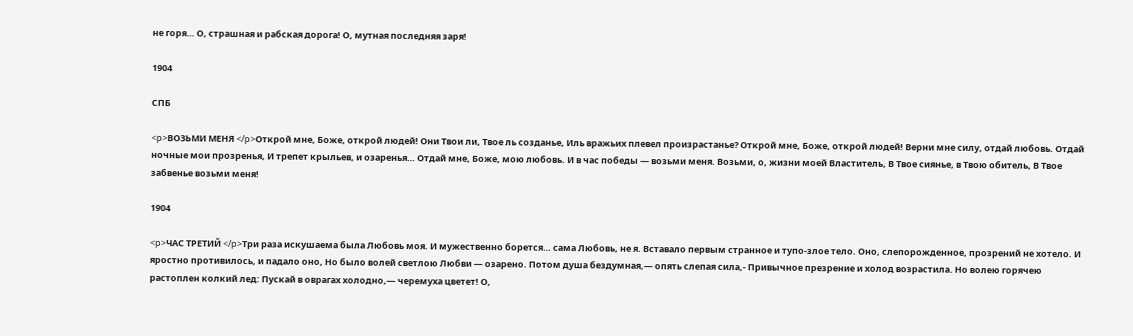не горя… О, страшная и рабская дорога! О, мутная последняя заря!

1904

СПБ

<p>ВОЗЬМИ МЕНЯ </p>Открой мне, Боже, открой людей! Они Твои ли, Твое ль созданье, Иль вражьих плевел произрастанье? Открой мне, Боже, открой людей! Верни мне силу, отдай любовь. Отдай ночные мои прозренья, И трепет крыльев, и озаренья… Отдай мне, Боже, мою любовь. И в час победы — возьми меня. Возьми, о, жизни моей Властитель, В Твое сиянье, в Твою обитель, В Твое забвенье возьми меня!

1904

<p>ЧАС ТРЕТИЙ </p>Три раза искушаема была Любовь моя. И мужественно борется… сама Любовь, не я. Вставало первым странное и тупо-злое тело. Оно, слепорожденное, прозрений не хотело. И яростно противилось, и падало оно, Но было волей светлою Любви — озарено. Потом душа бездумная,— опять слепая сила,- Привычное презрение и холод возрастила. Но волею горячею растоплен колкий лед: Пускай в оврагах холодно,— черемуха цветет! О,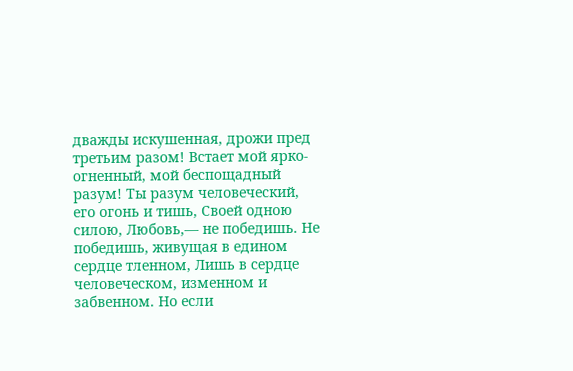дважды искушенная, дрожи пред третьим разом! Встает мой ярко-огненный, мой беспощадный разум! Ты разум человеческий, его огонь и тишь, Своей одною силою, Любовь,— не победишь. Не победишь, живущая в едином сердце тленном, Лишь в сердце человеческом, изменном и забвенном. Но если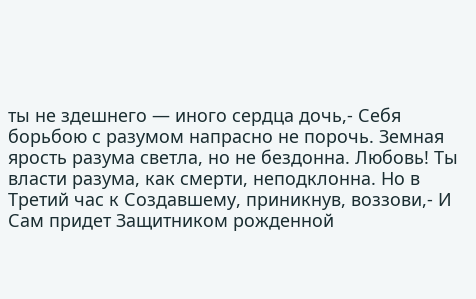ты не здешнего — иного сердца дочь,- Себя борьбою с разумом напрасно не порочь. Земная ярость разума светла, но не бездонна. Любовь! Ты власти разума, как смерти, неподклонна. Но в Третий час к Создавшему, приникнув, воззови,- И Сам придет Защитником рожденной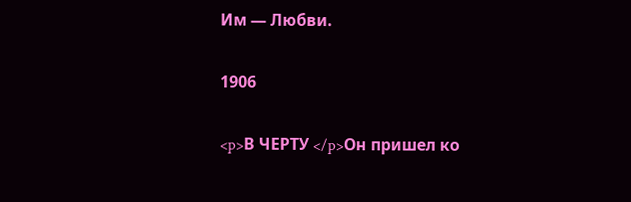Им — Любви.

1906

<p>В ЧЕРТУ </p>Он пришел ко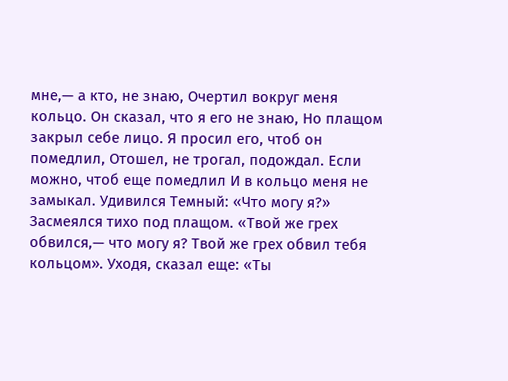мне,— а кто, не знаю, Очертил вокруг меня кольцо. Он сказал, что я его не знаю, Но плащом закрыл себе лицо. Я просил его, чтоб он помедлил, Отошел, не трогал, подождал. Если можно, чтоб еще помедлил И в кольцо меня не замыкал. Удивился Темный: «Что могу я?» Засмеялся тихо под плащом. «Твой же грех обвился,— что могу я? Твой же грех обвил тебя кольцом». Уходя, сказал еще: «Ты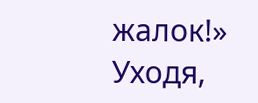жалок!» Уходя,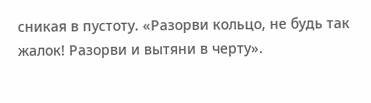сникая в пустоту. «Разорви кольцо, не будь так жалок! Разорви и вытяни в черту».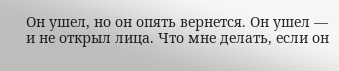Он ушел, но он опять вернется. Он ушел — и не открыл лица. Что мне делать, если он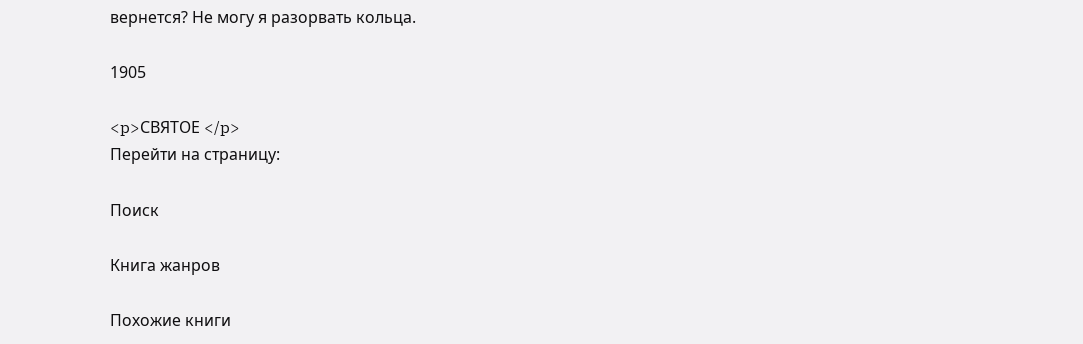вернется? Не могу я разорвать кольца.

1905

<p>СВЯТОЕ </p>
Перейти на страницу:

Поиск

Книга жанров

Похожие книги